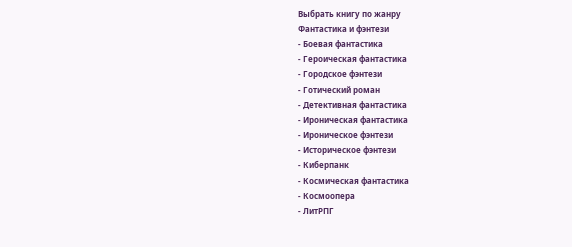Выбрать книгу по жанру
Фантастика и фэнтези
- Боевая фантастика
- Героическая фантастика
- Городское фэнтези
- Готический роман
- Детективная фантастика
- Ироническая фантастика
- Ироническое фэнтези
- Историческое фэнтези
- Киберпанк
- Космическая фантастика
- Космоопера
- ЛитРПГ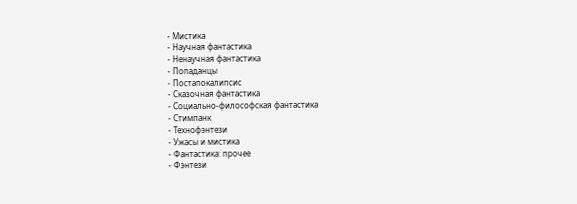- Мистика
- Научная фантастика
- Ненаучная фантастика
- Попаданцы
- Постапокалипсис
- Сказочная фантастика
- Социально-философская фантастика
- Стимпанк
- Технофэнтези
- Ужасы и мистика
- Фантастика: прочее
- Фэнтези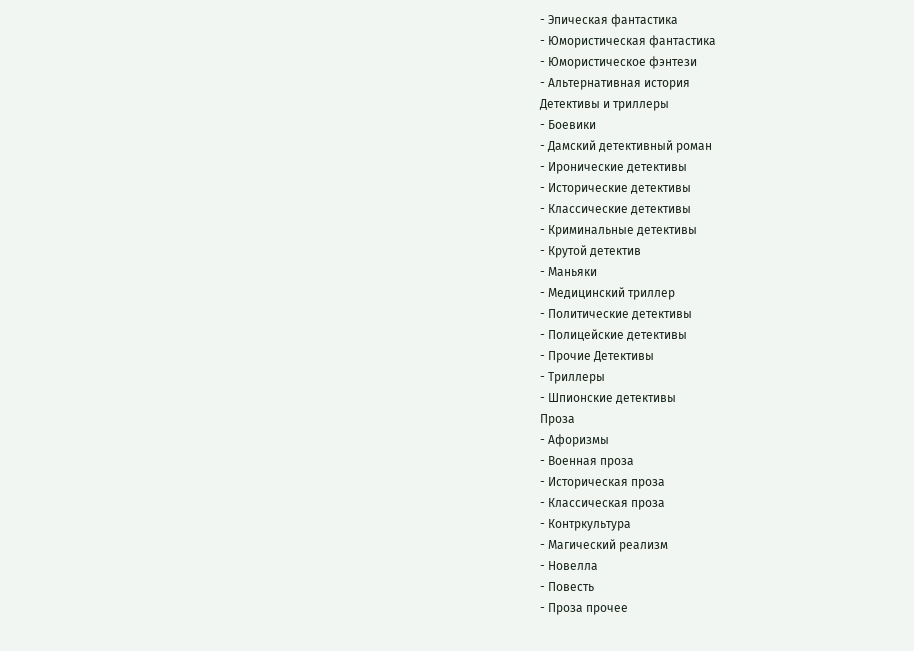- Эпическая фантастика
- Юмористическая фантастика
- Юмористическое фэнтези
- Альтернативная история
Детективы и триллеры
- Боевики
- Дамский детективный роман
- Иронические детективы
- Исторические детективы
- Классические детективы
- Криминальные детективы
- Крутой детектив
- Маньяки
- Медицинский триллер
- Политические детективы
- Полицейские детективы
- Прочие Детективы
- Триллеры
- Шпионские детективы
Проза
- Афоризмы
- Военная проза
- Историческая проза
- Классическая проза
- Контркультура
- Магический реализм
- Новелла
- Повесть
- Проза прочее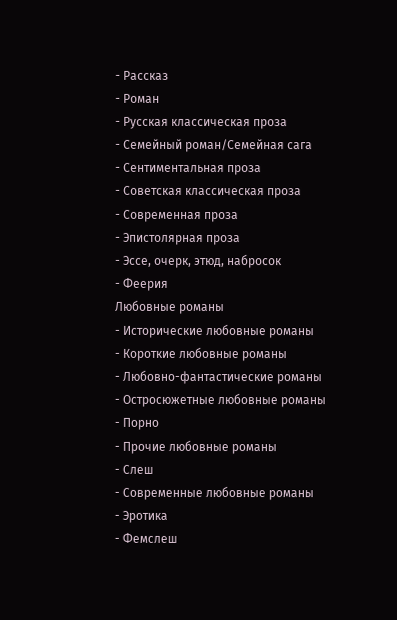- Рассказ
- Роман
- Русская классическая проза
- Семейный роман/Семейная сага
- Сентиментальная проза
- Советская классическая проза
- Современная проза
- Эпистолярная проза
- Эссе, очерк, этюд, набросок
- Феерия
Любовные романы
- Исторические любовные романы
- Короткие любовные романы
- Любовно-фантастические романы
- Остросюжетные любовные романы
- Порно
- Прочие любовные романы
- Слеш
- Современные любовные романы
- Эротика
- Фемслеш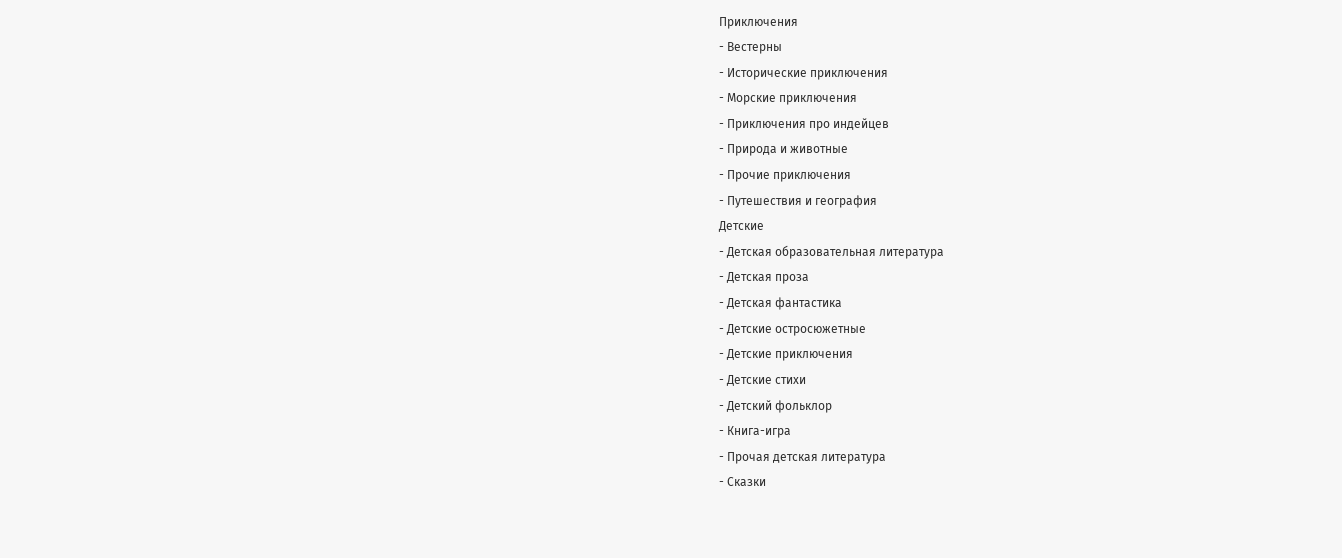Приключения
- Вестерны
- Исторические приключения
- Морские приключения
- Приключения про индейцев
- Природа и животные
- Прочие приключения
- Путешествия и география
Детские
- Детская образовательная литература
- Детская проза
- Детская фантастика
- Детские остросюжетные
- Детские приключения
- Детские стихи
- Детский фольклор
- Книга-игра
- Прочая детская литература
- Сказки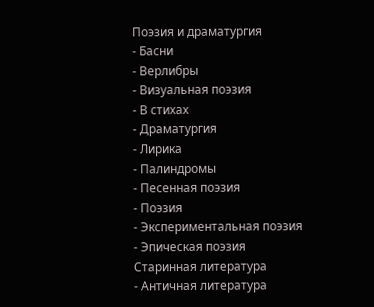Поэзия и драматургия
- Басни
- Верлибры
- Визуальная поэзия
- В стихах
- Драматургия
- Лирика
- Палиндромы
- Песенная поэзия
- Поэзия
- Экспериментальная поэзия
- Эпическая поэзия
Старинная литература
- Античная литература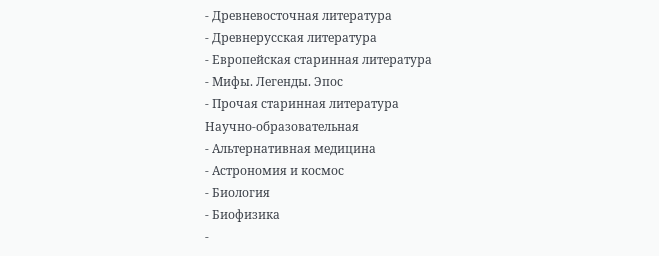- Древневосточная литература
- Древнерусская литература
- Европейская старинная литература
- Мифы. Легенды. Эпос
- Прочая старинная литература
Научно-образовательная
- Альтернативная медицина
- Астрономия и космос
- Биология
- Биофизика
-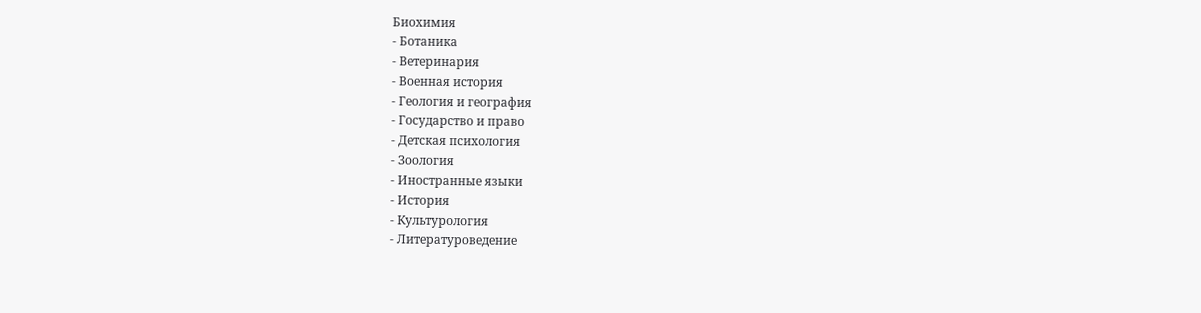Биохимия
- Ботаника
- Ветеринария
- Военная история
- Геология и география
- Государство и право
- Детская психология
- Зоология
- Иностранные языки
- История
- Культурология
- Литературоведение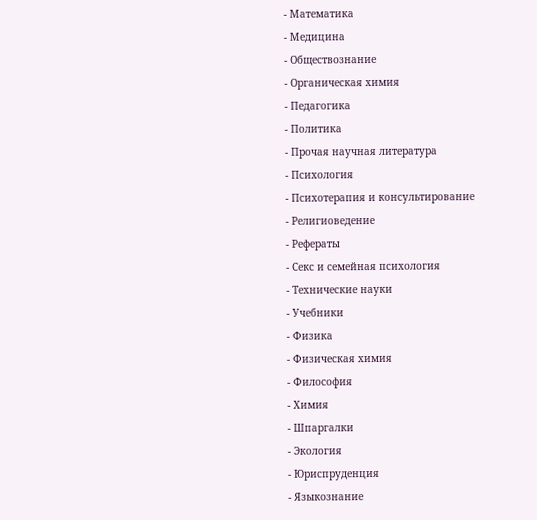- Математика
- Медицина
- Обществознание
- Органическая химия
- Педагогика
- Политика
- Прочая научная литература
- Психология
- Психотерапия и консультирование
- Религиоведение
- Рефераты
- Секс и семейная психология
- Технические науки
- Учебники
- Физика
- Физическая химия
- Философия
- Химия
- Шпаргалки
- Экология
- Юриспруденция
- Языкознание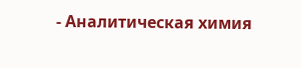- Аналитическая химия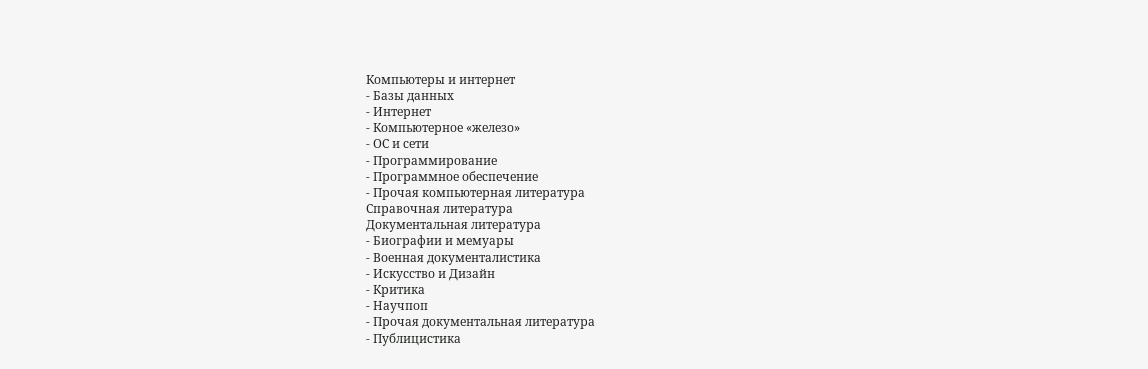Компьютеры и интернет
- Базы данных
- Интернет
- Компьютерное «железо»
- ОС и сети
- Программирование
- Программное обеспечение
- Прочая компьютерная литература
Справочная литература
Документальная литература
- Биографии и мемуары
- Военная документалистика
- Искусство и Дизайн
- Критика
- Научпоп
- Прочая документальная литература
- Публицистика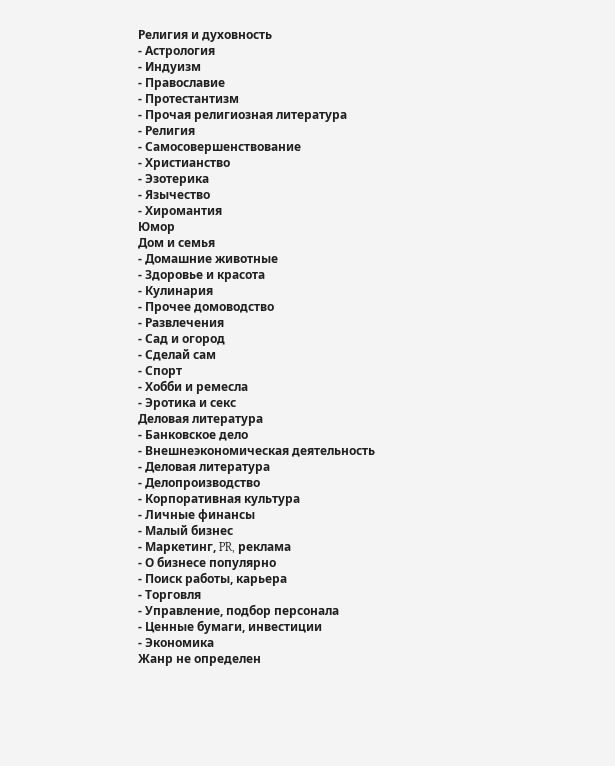Религия и духовность
- Астрология
- Индуизм
- Православие
- Протестантизм
- Прочая религиозная литература
- Религия
- Самосовершенствование
- Христианство
- Эзотерика
- Язычество
- Хиромантия
Юмор
Дом и семья
- Домашние животные
- Здоровье и красота
- Кулинария
- Прочее домоводство
- Развлечения
- Сад и огород
- Сделай сам
- Спорт
- Хобби и ремесла
- Эротика и секс
Деловая литература
- Банковское дело
- Внешнеэкономическая деятельность
- Деловая литература
- Делопроизводство
- Корпоративная культура
- Личные финансы
- Малый бизнес
- Маркетинг, PR, реклама
- О бизнесе популярно
- Поиск работы, карьера
- Торговля
- Управление, подбор персонала
- Ценные бумаги, инвестиции
- Экономика
Жанр не определен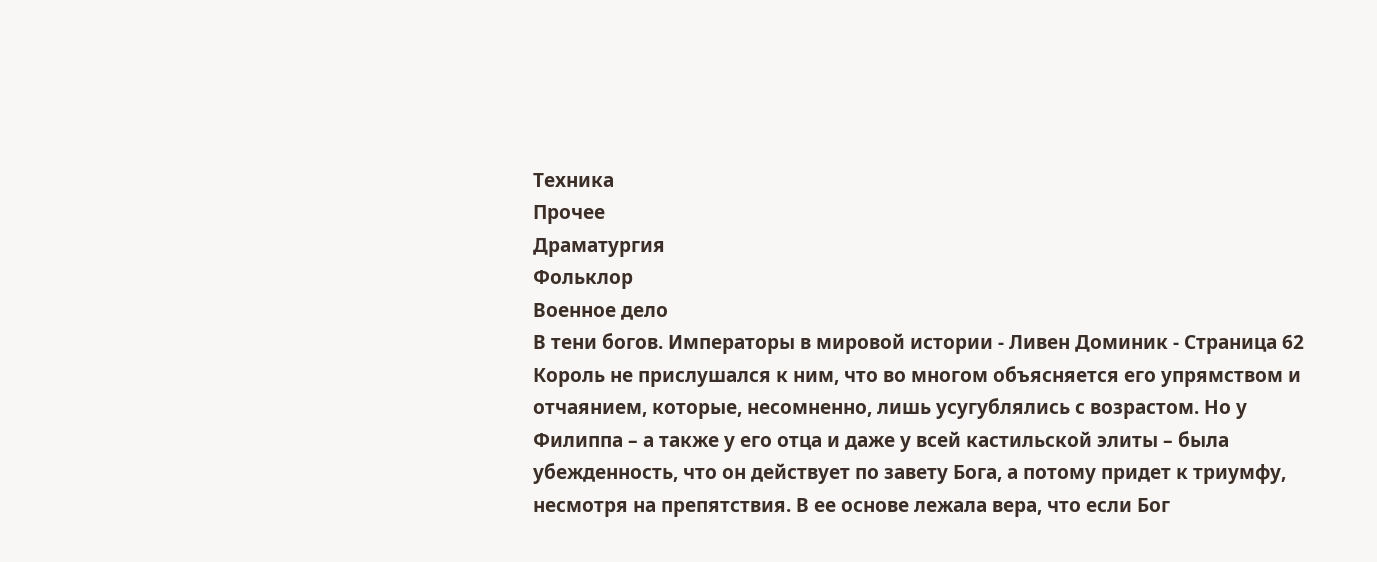Техника
Прочее
Драматургия
Фольклор
Военное дело
В тени богов. Императоры в мировой истории - Ливен Доминик - Страница 62
Король не прислушался к ним, что во многом объясняется его упрямством и отчаянием, которые, несомненно, лишь усугублялись с возрастом. Но у Филиппа – а также у его отца и даже у всей кастильской элиты – была убежденность, что он действует по завету Бога, а потому придет к триумфу, несмотря на препятствия. В ее основе лежала вера, что если Бог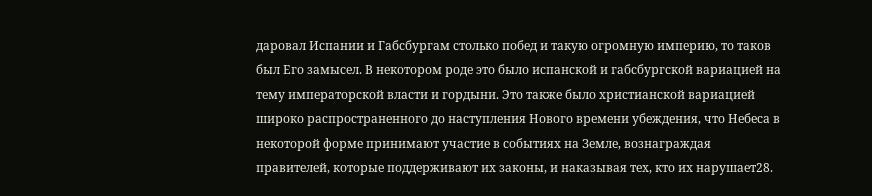даровал Испании и Габсбургам столько побед и такую огромную империю, то таков был Его замысел. В некотором роде это было испанской и габсбургской вариацией на тему императорской власти и гордыни. Это также было христианской вариацией широко распространенного до наступления Нового времени убеждения, что Небеса в некоторой форме принимают участие в событиях на Земле, вознаграждая правителей, которые поддерживают их законы, и наказывая тех, кто их нарушает28.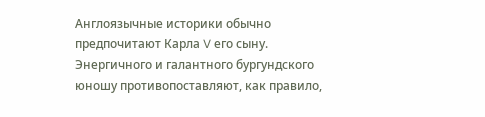Англоязычные историки обычно предпочитают Карла V его сыну. Энергичного и галантного бургундского юношу противопоставляют, как правило,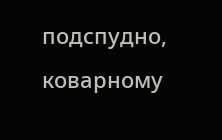подспудно, коварному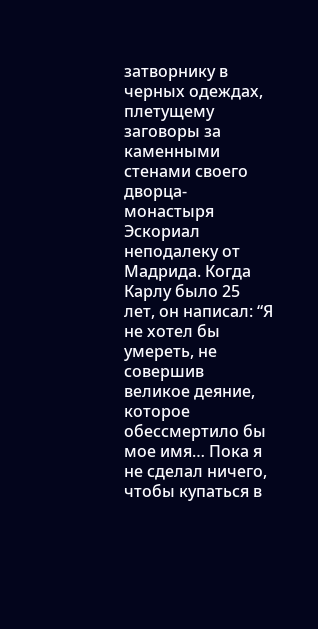затворнику в черных одеждах, плетущему заговоры за каменными стенами своего дворца-монастыря Эскориал неподалеку от Мадрида. Когда Карлу было 25 лет, он написал: “Я не хотел бы умереть, не совершив великое деяние, которое обессмертило бы мое имя… Пока я не сделал ничего, чтобы купаться в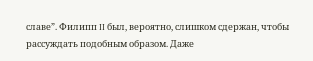славе”. Филипп II был, вероятно, слишком сдержан, чтобы рассуждать подобным образом. Даже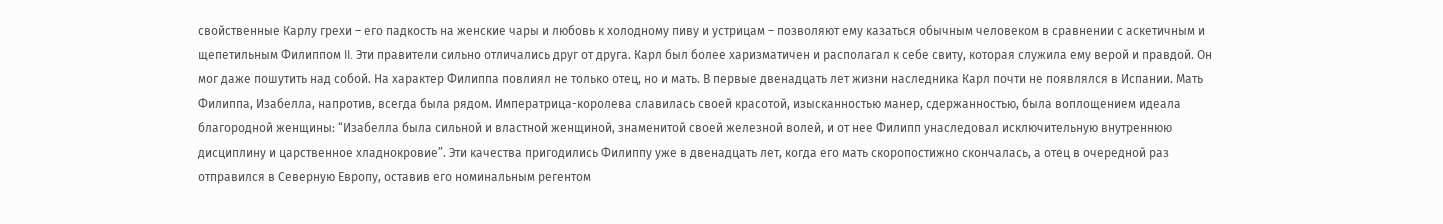свойственные Карлу грехи – его падкость на женские чары и любовь к холодному пиву и устрицам – позволяют ему казаться обычным человеком в сравнении с аскетичным и щепетильным Филиппом II. Эти правители сильно отличались друг от друга. Карл был более харизматичен и располагал к себе свиту, которая служила ему верой и правдой. Он мог даже пошутить над собой. На характер Филиппа повлиял не только отец, но и мать. В первые двенадцать лет жизни наследника Карл почти не появлялся в Испании. Мать Филиппа, Изабелла, напротив, всегда была рядом. Императрица-королева славилась своей красотой, изысканностью манер, сдержанностью, была воплощением идеала благородной женщины: “Изабелла была сильной и властной женщиной, знаменитой своей железной волей, и от нее Филипп унаследовал исключительную внутреннюю дисциплину и царственное хладнокровие”. Эти качества пригодились Филиппу уже в двенадцать лет, когда его мать скоропостижно скончалась, а отец в очередной раз отправился в Северную Европу, оставив его номинальным регентом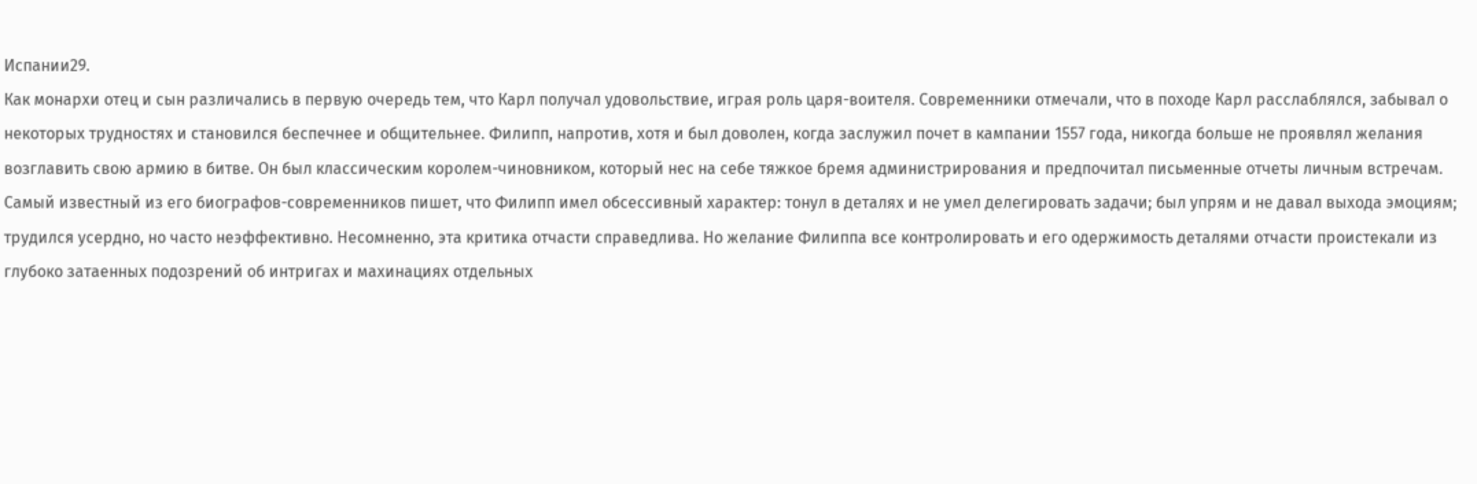Испании29.
Как монархи отец и сын различались в первую очередь тем, что Карл получал удовольствие, играя роль царя-воителя. Современники отмечали, что в походе Карл расслаблялся, забывал о некоторых трудностях и становился беспечнее и общительнее. Филипп, напротив, хотя и был доволен, когда заслужил почет в кампании 1557 года, никогда больше не проявлял желания возглавить свою армию в битве. Он был классическим королем-чиновником, который нес на себе тяжкое бремя администрирования и предпочитал письменные отчеты личным встречам. Самый известный из его биографов-современников пишет, что Филипп имел обсессивный характер: тонул в деталях и не умел делегировать задачи; был упрям и не давал выхода эмоциям; трудился усердно, но часто неэффективно. Несомненно, эта критика отчасти справедлива. Но желание Филиппа все контролировать и его одержимость деталями отчасти проистекали из глубоко затаенных подозрений об интригах и махинациях отдельных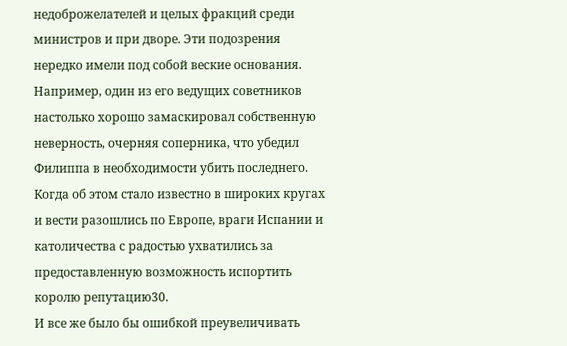недоброжелателей и целых фракций среди министров и при дворе. Эти подозрения нередко имели под собой веские основания. Например, один из его ведущих советников настолько хорошо замаскировал собственную неверность, очерняя соперника, что убедил Филиппа в необходимости убить последнего. Когда об этом стало известно в широких кругах и вести разошлись по Европе, враги Испании и католичества с радостью ухватились за предоставленную возможность испортить королю репутацию30.
И все же было бы ошибкой преувеличивать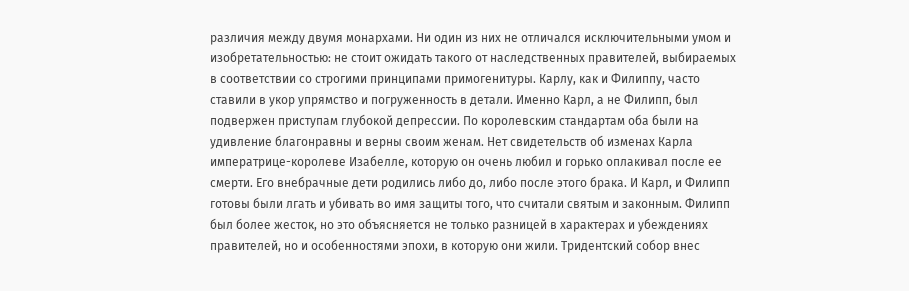различия между двумя монархами. Ни один из них не отличался исключительными умом и изобретательностью: не стоит ожидать такого от наследственных правителей, выбираемых в соответствии со строгими принципами примогенитуры. Карлу, как и Филиппу, часто ставили в укор упрямство и погруженность в детали. Именно Карл, а не Филипп, был подвержен приступам глубокой депрессии. По королевским стандартам оба были на удивление благонравны и верны своим женам. Нет свидетельств об изменах Карла императрице-королеве Изабелле, которую он очень любил и горько оплакивал после ее смерти. Его внебрачные дети родились либо до, либо после этого брака. И Карл, и Филипп готовы были лгать и убивать во имя защиты того, что считали святым и законным. Филипп был более жесток, но это объясняется не только разницей в характерах и убеждениях правителей, но и особенностями эпохи, в которую они жили. Тридентский собор внес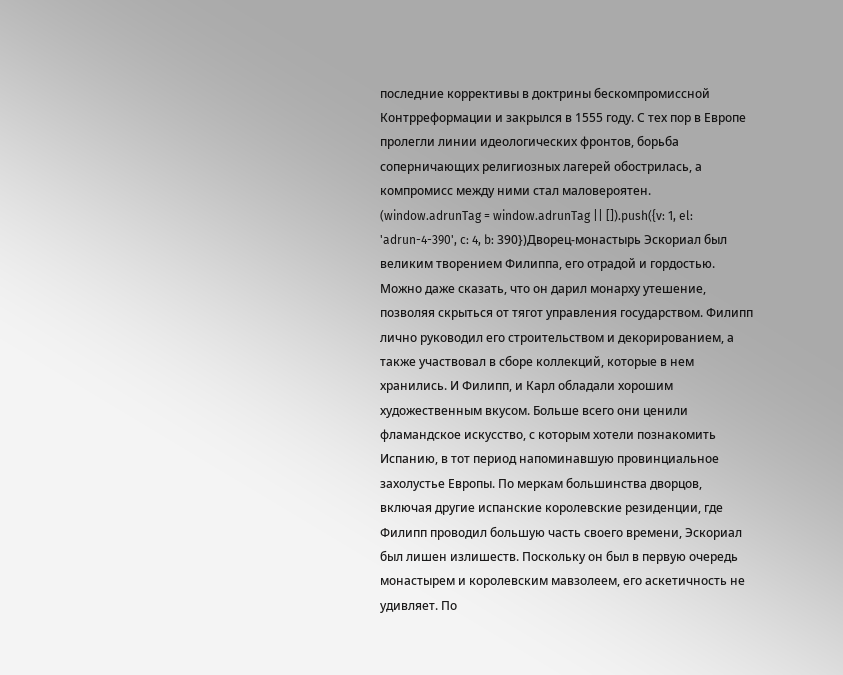последние коррективы в доктрины бескомпромиссной Контрреформации и закрылся в 1555 году. С тех пор в Европе пролегли линии идеологических фронтов, борьба соперничающих религиозных лагерей обострилась, а компромисс между ними стал маловероятен.
(window.adrunTag = window.adrunTag || []).push({v: 1, el: 'adrun-4-390', c: 4, b: 390})Дворец-монастырь Эскориал был великим творением Филиппа, его отрадой и гордостью. Можно даже сказать, что он дарил монарху утешение, позволяя скрыться от тягот управления государством. Филипп лично руководил его строительством и декорированием, а также участвовал в сборе коллекций, которые в нем хранились. И Филипп, и Карл обладали хорошим художественным вкусом. Больше всего они ценили фламандское искусство, с которым хотели познакомить Испанию, в тот период напоминавшую провинциальное захолустье Европы. По меркам большинства дворцов, включая другие испанские королевские резиденции, где Филипп проводил большую часть своего времени, Эскориал был лишен излишеств. Поскольку он был в первую очередь монастырем и королевским мавзолеем, его аскетичность не удивляет. По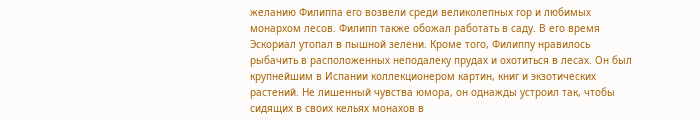желанию Филиппа его возвели среди великолепных гор и любимых монархом лесов. Филипп также обожал работать в саду. В его время Эскориал утопал в пышной зелени. Кроме того, Филиппу нравилось рыбачить в расположенных неподалеку прудах и охотиться в лесах. Он был крупнейшим в Испании коллекционером картин, книг и экзотических растений. Не лишенный чувства юмора, он однажды устроил так, чтобы сидящих в своих кельях монахов в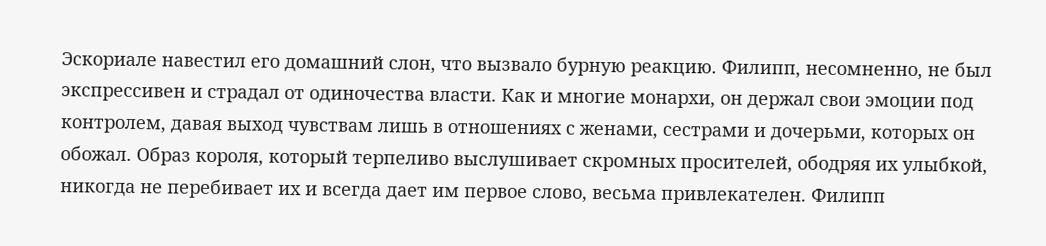Эскориале навестил его домашний слон, что вызвало бурную реакцию. Филипп, несомненно, не был экспрессивен и страдал от одиночества власти. Как и многие монархи, он держал свои эмоции под контролем, давая выход чувствам лишь в отношениях с женами, сестрами и дочерьми, которых он обожал. Образ короля, который терпеливо выслушивает скромных просителей, ободряя их улыбкой, никогда не перебивает их и всегда дает им первое слово, весьма привлекателен. Филипп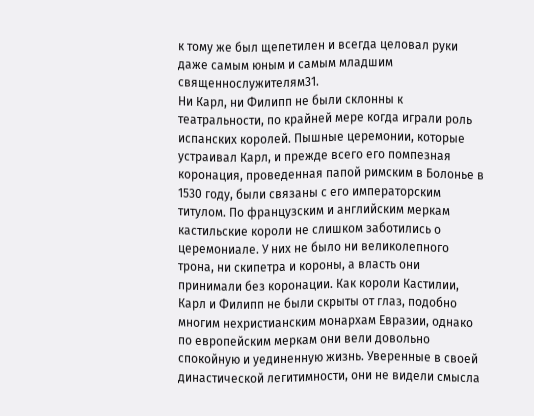к тому же был щепетилен и всегда целовал руки даже самым юным и самым младшим священнослужителям31.
Ни Карл, ни Филипп не были склонны к театральности, по крайней мере когда играли роль испанских королей. Пышные церемонии, которые устраивал Карл, и прежде всего его помпезная коронация, проведенная папой римским в Болонье в 1530 году, были связаны с его императорским титулом. По французским и английским меркам кастильские короли не слишком заботились о церемониале. У них не было ни великолепного трона, ни скипетра и короны, а власть они принимали без коронации. Как короли Кастилии, Карл и Филипп не были скрыты от глаз, подобно многим нехристианским монархам Евразии, однако по европейским меркам они вели довольно спокойную и уединенную жизнь. Уверенные в своей династической легитимности, они не видели смысла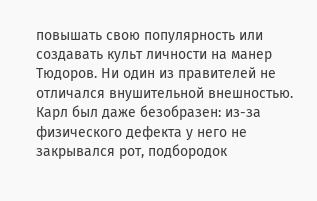повышать свою популярность или создавать культ личности на манер Тюдоров. Ни один из правителей не отличался внушительной внешностью. Карл был даже безобразен: из-за физического дефекта у него не закрывался рот, подбородок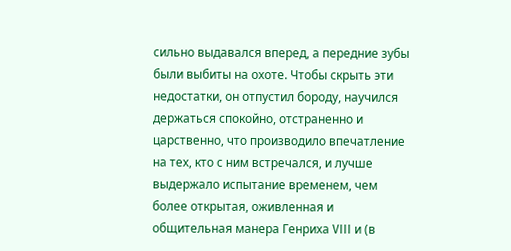сильно выдавался вперед, а передние зубы были выбиты на охоте. Чтобы скрыть эти недостатки, он отпустил бороду, научился держаться спокойно, отстраненно и царственно, что производило впечатление на тех, кто с ним встречался, и лучше выдержало испытание временем, чем более открытая, оживленная и общительная манера Генриха VIII и (в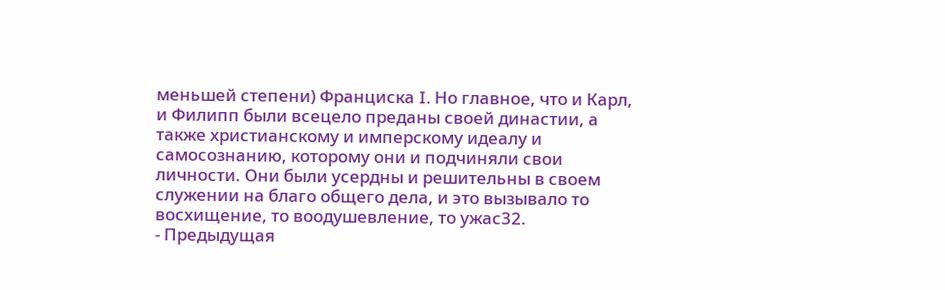меньшей степени) Франциска I. Но главное, что и Карл, и Филипп были всецело преданы своей династии, а также христианскому и имперскому идеалу и самосознанию, которому они и подчиняли свои личности. Они были усердны и решительны в своем служении на благо общего дела, и это вызывало то восхищение, то воодушевление, то ужас32.
- Предыдущая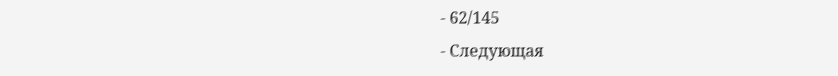- 62/145
- Следующая